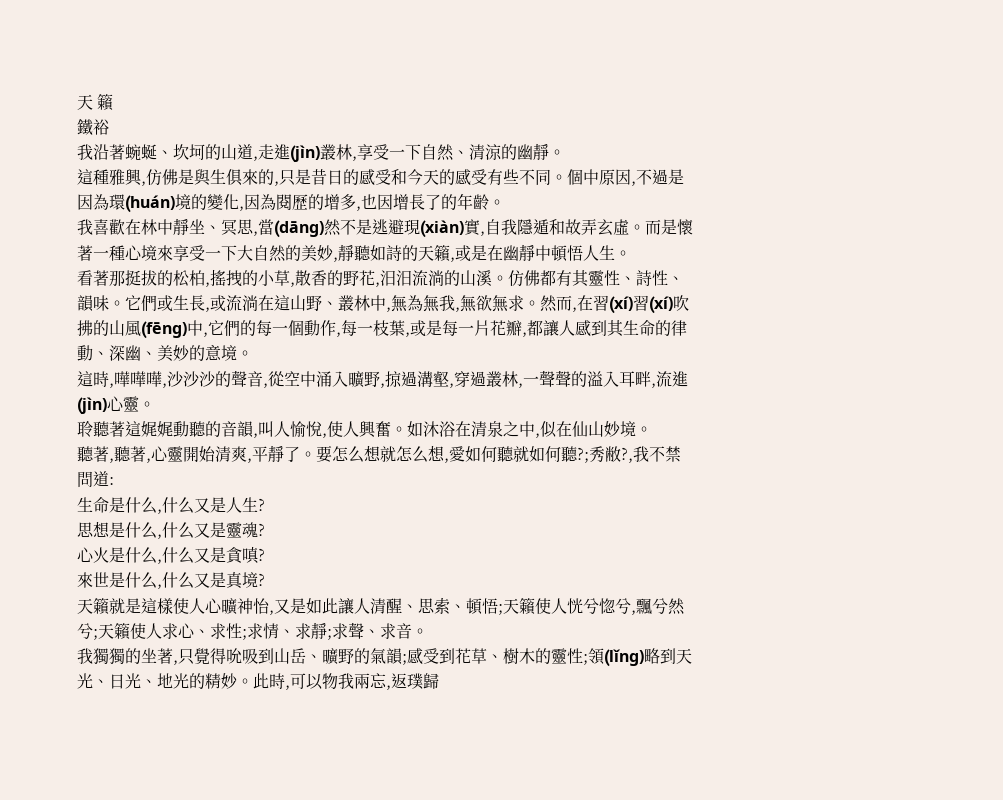天 籟
鐵裕
我沿著蜿蜒、坎坷的山道,走進(jìn)叢林,享受一下自然、清涼的幽靜。
這種雅興,仿佛是與生俱來的,只是昔日的感受和今天的感受有些不同。個中原因,不過是因為環(huán)境的變化,因為閱歷的增多,也因增長了的年齡。
我喜歡在林中靜坐、冥思,當(dāng)然不是逃避現(xiàn)實,自我隱遁和故弄玄虛。而是懷著一種心境來享受一下大自然的美妙,靜聽如詩的天籟,或是在幽靜中頓悟人生。
看著那挺拔的松柏,搖拽的小草,散香的野花,汨汨流淌的山溪。仿佛都有其靈性、詩性、韻味。它們或生長,或流淌在這山野、叢林中,無為無我,無欲無求。然而,在習(xí)習(xí)吹拂的山風(fēng)中,它們的每一個動作,每一枝葉,或是每一片花瓣,都讓人感到其生命的律動、深幽、美妙的意境。
這時,嘩嘩嘩,沙沙沙的聲音,從空中涌入曠野,掠過溝壑,穿過叢林,一聲聲的溢入耳畔,流進(jìn)心靈。
聆聽著這娓娓動聽的音韻,叫人愉悅,使人興奮。如沐浴在清泉之中,似在仙山妙境。
聽著,聽著,心靈開始清爽,平靜了。要怎么想就怎么想,愛如何聽就如何聽?;秀敝?,我不禁問道:
生命是什么,什么又是人生?
思想是什么,什么又是靈魂?
心火是什么,什么又是貪嗔?
來世是什么,什么又是真境?
天籟就是這樣使人心曠神怡,又是如此讓人清醒、思索、頓悟;天籟使人恍兮惚兮,飄兮然兮;天籟使人求心、求性;求情、求靜;求聲、求音。
我獨獨的坐著,只覺得吮吸到山岳、曠野的氣韻;感受到花草、樹木的靈性;領(lǐng)略到天光、日光、地光的精妙。此時,可以物我兩忘,返璞歸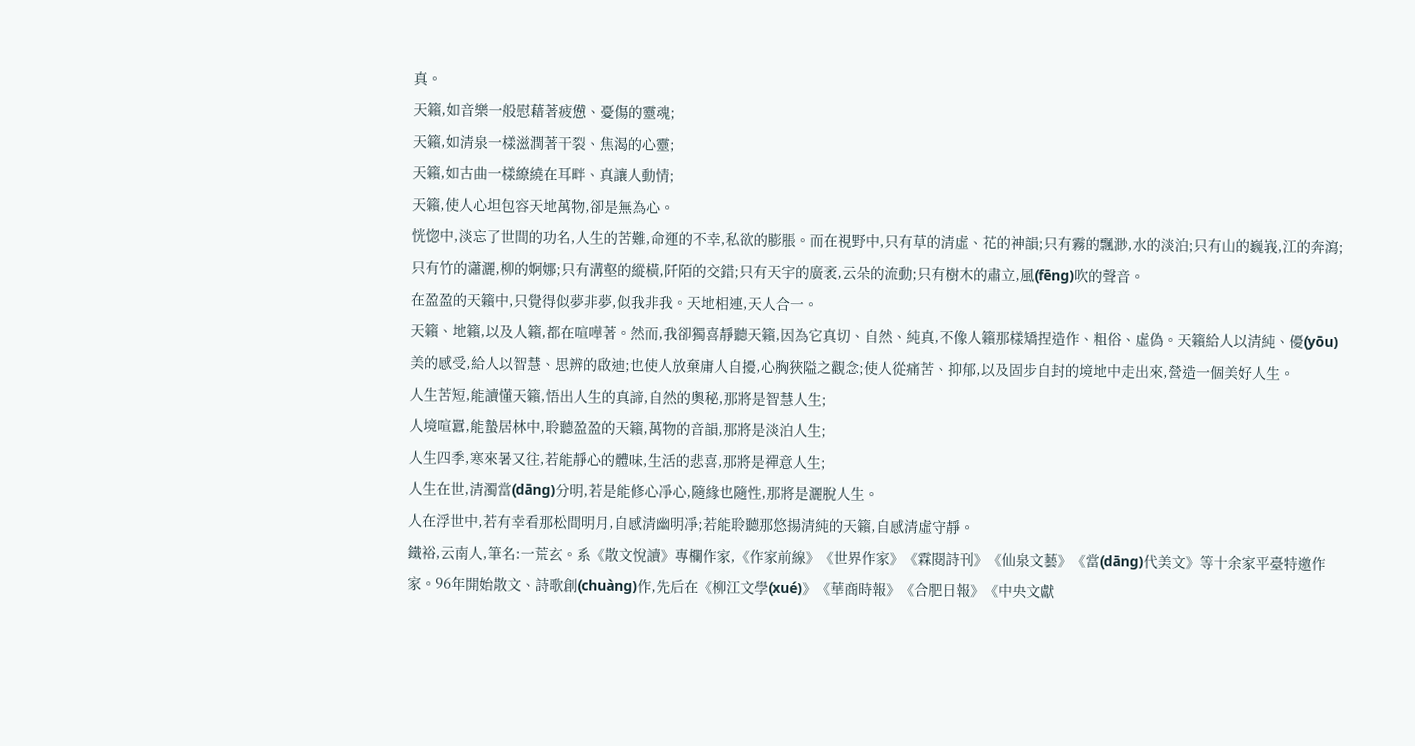真。
天籟,如音樂一般慰藉著疲憊、憂傷的靈魂;
天籟,如清泉一樣滋潤著干裂、焦渴的心靈;
天籟,如古曲一樣繚繞在耳畔、真讓人動情;
天籟,使人心坦包容天地萬物,卻是無為心。
恍惚中,淡忘了世間的功名,人生的苦難,命運的不幸,私欲的膨脹。而在視野中,只有草的清虛、花的神韻;只有霧的飄渺,水的淡泊;只有山的巍峩,江的奔瀉;只有竹的瀟灑,柳的婀娜;只有溝壑的縱橫,阡陌的交錯;只有天宇的廣袤,云朵的流動;只有樹木的肅立,風(fēng)吹的聲音。
在盈盈的天籟中,只覺得似夢非夢,似我非我。天地相連,天人合一。
天籟、地籟,以及人籟,都在喧嘩著。然而,我卻獨喜靜聽天籟,因為它真切、自然、純真,不像人籟那樣矯捏造作、粗俗、虛偽。天籟給人以清純、優(yōu)美的感受,給人以智慧、思辨的啟迪;也使人放棄庸人自擾,心胸狹隘之觀念;使人從痛苦、抑郁,以及固步自封的境地中走出來,營造一個美好人生。
人生苦短,能讀懂天籟,悟出人生的真諦,自然的奧秘,那將是智慧人生;
人境喧囂,能蟄居林中,聆聽盈盈的天籟,萬物的音韻,那將是淡泊人生;
人生四季,寒來暑又往,若能靜心的體味,生活的悲喜,那將是禪意人生;
人生在世,清濁當(dāng)分明,若是能修心凈心,隨緣也隨性,那將是灑脫人生。
人在浮世中,若有幸看那松間明月,自感清幽明凈;若能聆聽那悠揚清純的天籟,自感清虛守靜。
鐵裕,云南人,筆名:一荒玄。系《散文悅讀》專欄作家,《作家前線》《世界作家》《霖閱詩刊》《仙泉文藝》《當(dāng)代美文》等十余家平臺特邀作家。96年開始散文、詩歌創(chuàng)作,先后在《柳江文學(xué)》《華商時報》《合肥日報》《中央文獻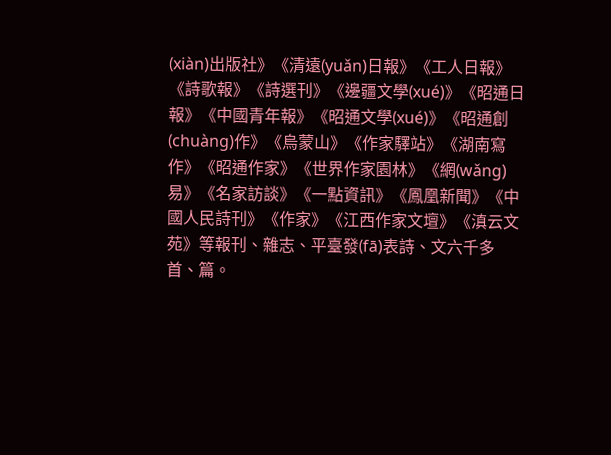(xiàn)出版社》《清遠(yuǎn)日報》《工人日報》《詩歌報》《詩選刊》《邊疆文學(xué)》《昭通日報》《中國青年報》《昭通文學(xué)》《昭通創(chuàng)作》《烏蒙山》《作家驛站》《湖南寫作》《昭通作家》《世界作家園林》《網(wǎng)易》《名家訪談》《一點資訊》《鳳凰新聞》《中國人民詩刊》《作家》《江西作家文壇》《滇云文苑》等報刊、雜志、平臺發(fā)表詩、文六千多首、篇。